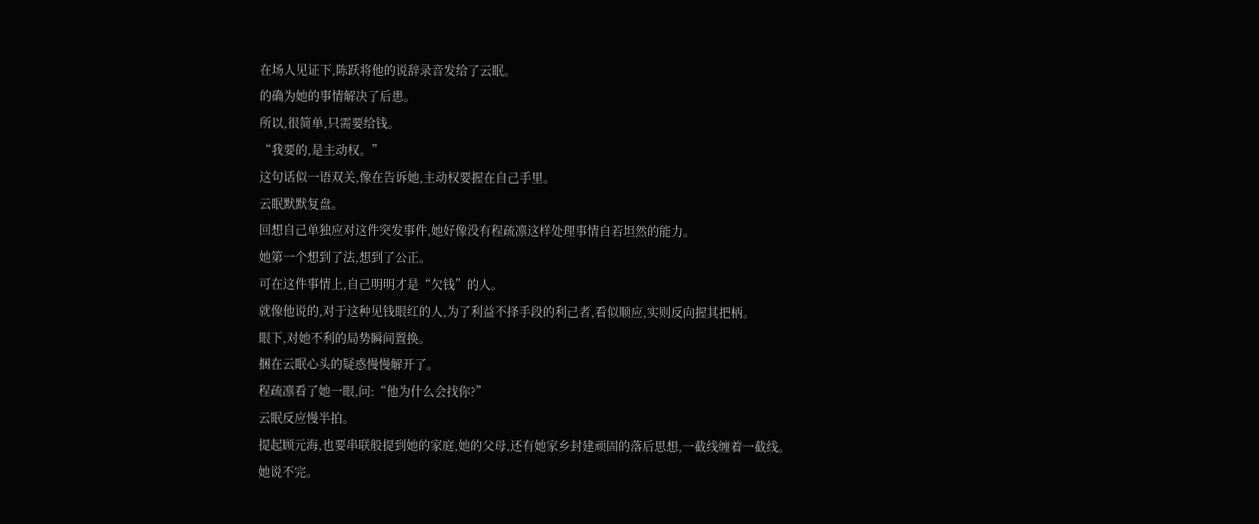在场人见证下,陈跃将他的说辞录音发给了云眠。
的确为她的事情解决了后患。
所以,很简单,只需要给钱。
“我要的,是主动权。”
这句话似一语双关,像在告诉她,主动权要握在自己手里。
云眠默默复盘。
回想自己单独应对这件突发事件,她好像没有程疏凛这样处理事情自若坦然的能力。
她第一个想到了法,想到了公正。
可在这件事情上,自己明明才是“欠钱”的人。
就像他说的,对于这种见钱眼红的人,为了利益不择手段的利己者,看似顺应,实则反向握其把柄。
眼下,对她不利的局势瞬间置换。
捆在云眠心头的疑惑慢慢解开了。
程疏凛看了她一眼,问:“他为什么会找你?”
云眠反应慢半拍。
提起顾元海,也要串联般提到她的家庭,她的父母,还有她家乡封建顽固的落后思想,一截线缠着一截线。
她说不完。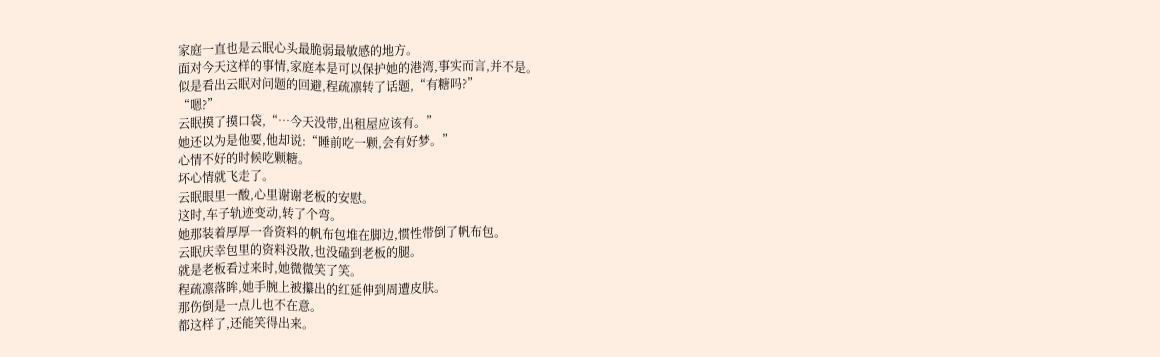家庭一直也是云眠心头最脆弱最敏感的地方。
面对今天这样的事情,家庭本是可以保护她的港湾,事实而言,并不是。
似是看出云眠对问题的回避,程疏凛转了话题,“有糖吗?”
“嗯?”
云眠摸了摸口袋,“…今天没带,出租屋应该有。”
她还以为是他要,他却说:“睡前吃一颗,会有好梦。”
心情不好的时候吃颗糖。
坏心情就飞走了。
云眠眼里一酸,心里谢谢老板的安慰。
这时,车子轨迹变动,转了个弯。
她那装着厚厚一沓资料的帆布包堆在脚边,惯性带倒了帆布包。
云眠庆幸包里的资料没散,也没磕到老板的腿。
就是老板看过来时,她微微笑了笑。
程疏凛落眸,她手腕上被攥出的红延伸到周遭皮肤。
那伤倒是一点儿也不在意。
都这样了,还能笑得出来。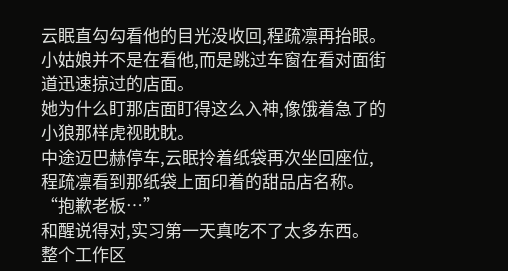云眠直勾勾看他的目光没收回,程疏凛再抬眼。
小姑娘并不是在看他,而是跳过车窗在看对面街道迅速掠过的店面。
她为什么盯那店面盯得这么入神,像饿着急了的小狼那样虎视眈眈。
中途迈巴赫停车,云眠拎着纸袋再次坐回座位,程疏凛看到那纸袋上面印着的甜品店名称。
“抱歉老板…”
和醒说得对,实习第一天真吃不了太多东西。
整个工作区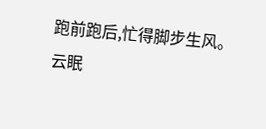跑前跑后,忙得脚步生风。云眠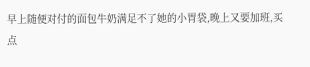早上随便对付的面包牛奶满足不了她的小胃袋,晚上又要加班,买点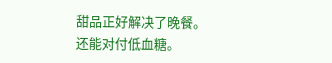甜品正好解决了晚餐。
还能对付低血糖。